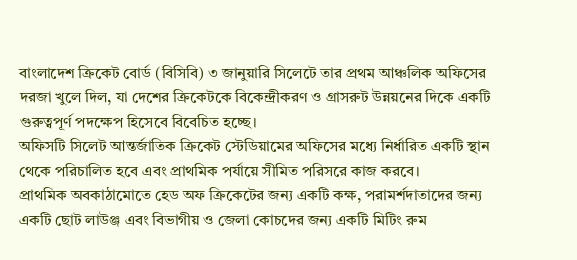বাংলাদেশ ক্রিকেট বোর্ড (বিসিবি) ৩ জানুয়ারি সিলেটে তার প্রথম আঞ্চলিক অফিসের দরজা খুলে দিল, যা দেশের ক্রিকেটকে বিকেন্দ্রীকরণ ও গ্রাসরুট উন্নয়নের দিকে একটি গুরুত্বপূর্ণ পদক্ষেপ হিসেবে বিবেচিত হচ্ছে।
অফিসটি সিলেট আন্তর্জাতিক ক্রিকেট স্টেডিয়ামের অফিসের মধ্যে নির্ধারিত একটি স্থান থেকে পরিচালিত হবে এবং প্রাথমিক পর্যায়ে সীমিত পরিসরে কাজ করবে।
প্রাথমিক অবকাঠামোতে হেড অফ ক্রিকেটের জন্য একটি কক্ষ, পরামর্শদাতাদের জন্য একটি ছোট লাউঞ্জ এবং বিভাগীয় ও জেলা কোচদের জন্য একটি মিটিং রুম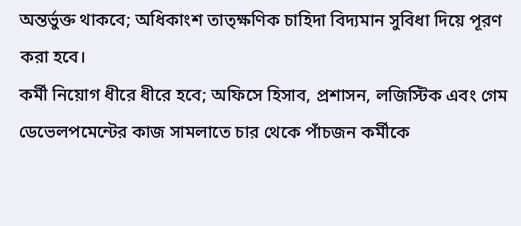অন্তর্ভুক্ত থাকবে; অধিকাংশ তাত্ক্ষণিক চাহিদা বিদ্যমান সুবিধা দিয়ে পূরণ করা হবে।
কর্মী নিয়োগ ধীরে ধীরে হবে; অফিসে হিসাব, প্রশাসন, লজিস্টিক এবং গেম ডেভেলপমেন্টের কাজ সামলাতে চার থেকে পাঁচজন কর্মীকে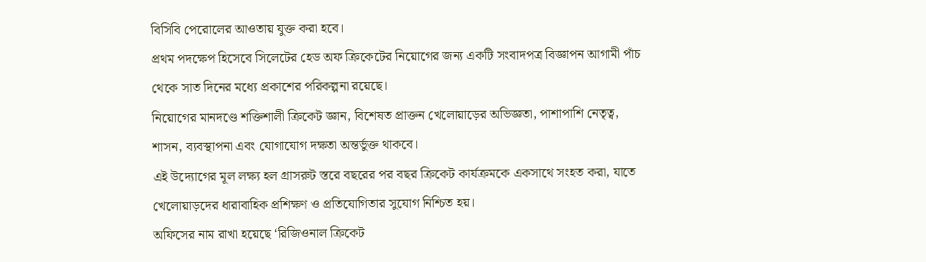বিসিবি পেরোলের আওতায় যুক্ত করা হবে।
প্রথম পদক্ষেপ হিসেবে সিলেটের হেড অফ ক্রিকেটের নিয়োগের জন্য একটি সংবাদপত্র বিজ্ঞাপন আগামী পাঁচ থেকে সাত দিনের মধ্যে প্রকাশের পরিকল্পনা রয়েছে।
নিয়োগের মানদণ্ডে শক্তিশালী ক্রিকেট জ্ঞান, বিশেষত প্রাক্তন খেলোয়াড়ের অভিজ্ঞতা, পাশাপাশি নেতৃত্ব, শাসন, ব্যবস্থাপনা এবং যোগাযোগ দক্ষতা অন্তর্ভুক্ত থাকবে।
এই উদ্যোগের মূল লক্ষ্য হল গ্রাসরুট স্তরে বছরের পর বছর ক্রিকেট কার্যক্রমকে একসাথে সংহত করা, যাতে খেলোয়াড়দের ধারাবাহিক প্রশিক্ষণ ও প্রতিযোগিতার সুযোগ নিশ্চিত হয়।
অফিসের নাম রাখা হয়েছে ‘রিজিওনাল ক্রিকেট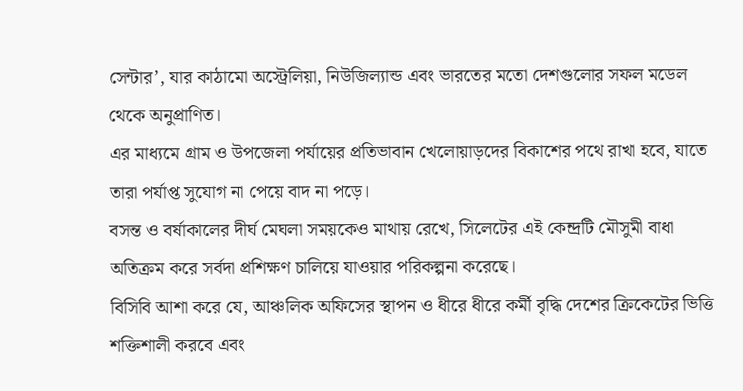সেন্টার’, যার কাঠামো অস্ট্রেলিয়া, নিউজিল্যান্ড এবং ভারতের মতো দেশগুলোর সফল মডেল থেকে অনুপ্রাণিত।
এর মাধ্যমে গ্রাম ও উপজেলা পর্যায়ের প্রতিভাবান খেলোয়াড়দের বিকাশের পথে রাখা হবে, যাতে তারা পর্যাপ্ত সুযোগ না পেয়ে বাদ না পড়ে।
বসন্ত ও বর্ষাকালের দীর্ঘ মেঘলা সময়কেও মাথায় রেখে, সিলেটের এই কেন্দ্রটি মৌসুমী বাধা অতিক্রম করে সর্বদা প্রশিক্ষণ চালিয়ে যাওয়ার পরিকল্পনা করেছে।
বিসিবি আশা করে যে, আঞ্চলিক অফিসের স্থাপন ও ধীরে ধীরে কর্মী বৃদ্ধি দেশের ক্রিকেটের ভিত্তি শক্তিশালী করবে এবং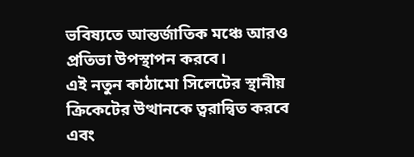ভবিষ্যতে আন্তর্জাতিক মঞ্চে আরও প্রতিভা উপস্থাপন করবে।
এই নতুন কাঠামো সিলেটের স্থানীয় ক্রিকেটের উত্থানকে ত্বরান্বিত করবে এবং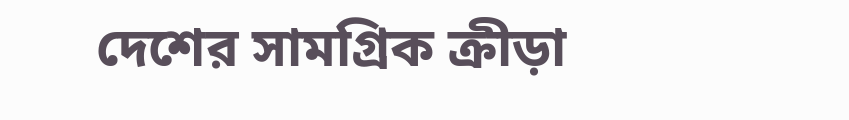দেশের সামগ্রিক ক্রীড়া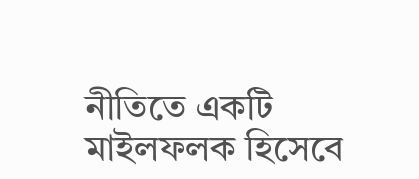নীতিতে একটি মাইলফলক হিসেবে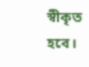স্বীকৃত হবে।